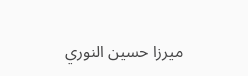ميرزا حسين النوري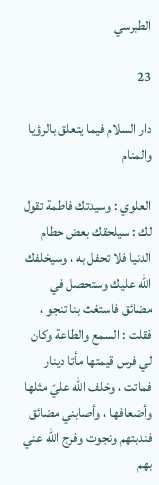الطبرسي

23

دار السلام فيما يتعلق بالرؤيا والمنام

العلوي : وسيدتك فاطمة تقول لك : سيلحقك بعض حطام الدنيا فلا تحفل به ، وسيخلفك اللّه عليك وستحصل في مضائق فاستغث بنا تنجو ، فقلت : السمع والطاعة وكان لي فرس قيمتها مأتا دينار فماتت ، وخلف اللّه عليّ مثلها وأضعافها ، وأصابني مضائق فندبتهم ونجوت وفرج اللّه عني بهم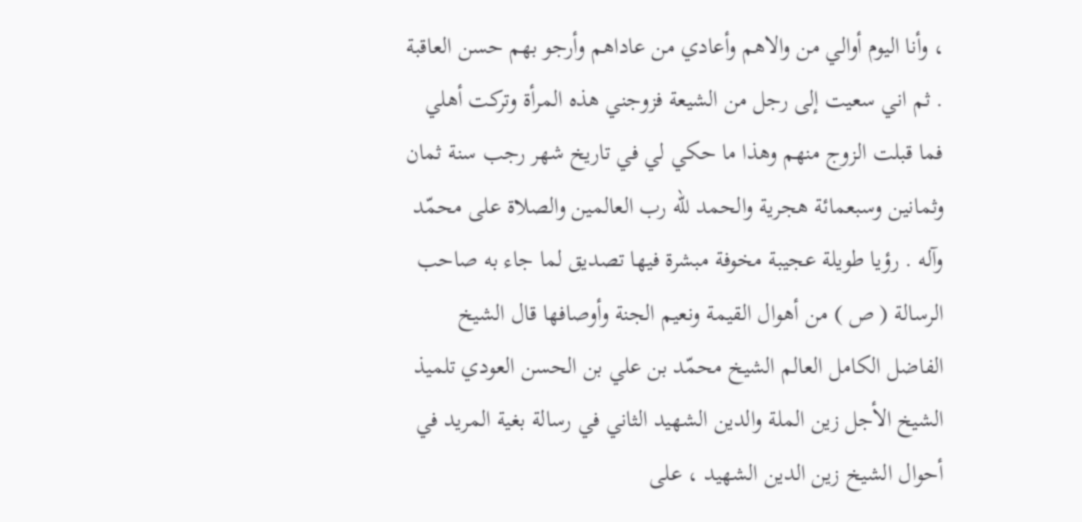، وأنا اليوم أوالي من والاهم وأعادي من عاداهم وأرجو بهم حسن العاقبة . ثم اني سعيت إلى رجل من الشيعة فزوجني هذه المرأة وتركت أهلي فما قبلت الزوج منهم وهذا ما حكي لي في تاريخ شهر رجب سنة ثمان وثمانين وسبعمائة هجرية والحمد للّه رب العالمين والصلاة على محمّد وآله . رؤيا طويلة عجيبة مخوفة مبشرة فيها تصديق لما جاء به صاحب الرسالة ( ص ) من أهوال القيمة ونعيم الجنة وأوصافها قال الشيخ الفاضل الكامل العالم الشيخ محمّد بن علي بن الحسن العودي تلميذ الشيخ الأجل زين الملة والدين الشهيد الثاني في رسالة بغية المريد في أحوال الشيخ زين الدين الشهيد ، على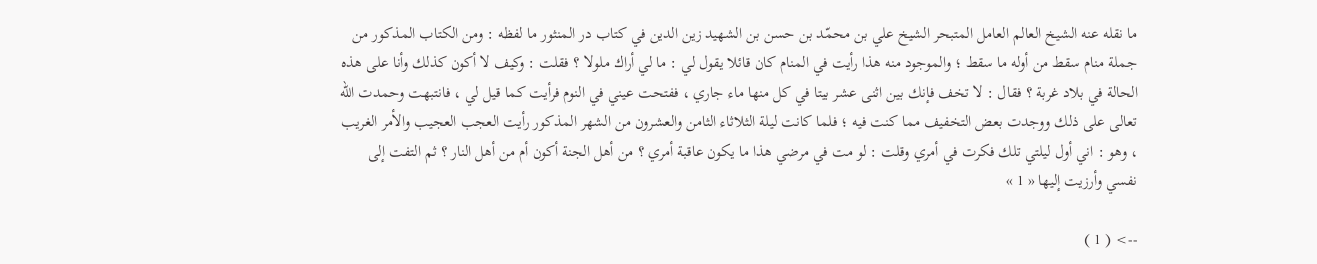ما نقله عنه الشيخ العالم العامل المتبحر الشيخ علي بن محمّد بن حسن بن الشهيد زين الدين في كتاب در المنثور ما لفظه : ومن الكتاب المذكور من جملة منام سقط من أوله ما سقط ؛ والموجود منه هذا رأيت في المنام كان قائلا يقول لي : ما لي أراك ملولا ؟ فقلت : وكيف لا أكون كذلك وأنا على هذه الحالة في بلاد غربة ؟ فقال : لا تخف فإنك بين اثنى عشر بيتا في كل منها ماء جاري ، ففتحت عيني في النوم فرأيت كما قيل لي ، فانتبهت وحمدت اللّه تعالى على ذلك ووجدت بعض التخفيف مما كنت فيه ؛ فلما كانت ليلة الثلاثاء الثامن والعشرون من الشهر المذكور رأيت العجب العجيب والأمر الغريب ، وهو : اني أول ليلتي تلك فكرت في أمري وقلت : لو مت في مرضي هذا ما يكون عاقبة أمري ؟ من أهل الجنة أكون أم من أهل النار ؟ ثم التفت إلى نفسي وأرزيت إليها « 1 »

--> ( 1 )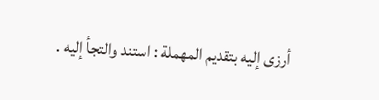أرزى إليه بتقديم المهملة : استند والتجأ إليه .